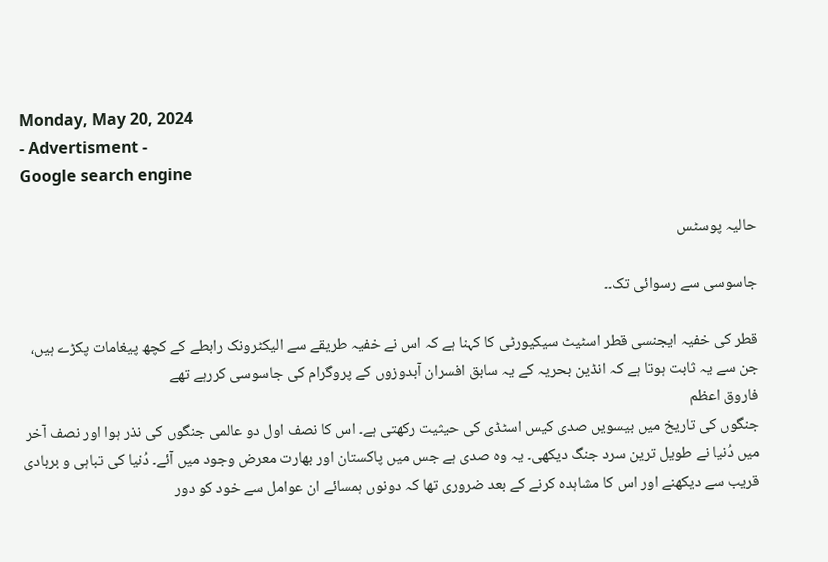Monday, May 20, 2024
- Advertisment -
Google search engine

حالیہ پوسٹس

جاسوسی سے رسوائی تک۔۔

قطر کی خفیہ ایجنسی قطر اسٹیٹ سیکیورٹی کا کہنا ہے کہ اس نے خفیہ طریقے سے الیکٹرونک رابطے کے کچھ پیغامات پکڑے ہیں، جن سے یہ ثابت ہوتا ہے کہ انڈین بحریہ کے یہ سابق افسران آبدوزوں کے پروگرام کی جاسوسی کررہے تھے
فاروق اعظم
جنگوں کی تاریخ میں بیسویں صدی کیس اسٹڈی کی حیثیت رکھتی ہے۔ اس کا نصف اول دو عالمی جنگوں کی نذر ہوا اور نصف آخر میں دُنیا نے طویل ترین سرد جنگ دیکھی۔ یہ وہ صدی ہے جس میں پاکستان اور بھارت معرض وجود میں آئے۔ دُنیا کی تباہی و بربادی قریب سے دیکھنے اور اس کا مشاہدہ کرنے کے بعد ضروری تھا کہ دونوں ہمسائے ان عوامل سے خود کو دور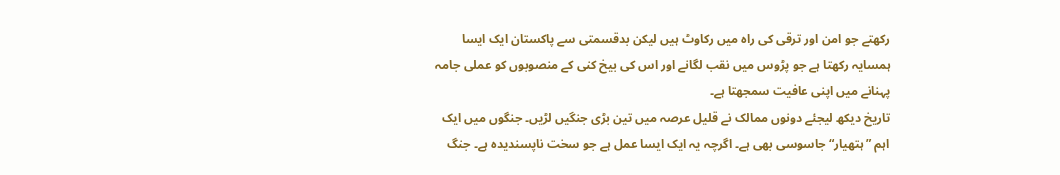رکھتے جو امن اور ترقی کی راہ میں رکاوٹ ہیں لیکن بدقسمتی سے پاکستان ایک ایسا ہمسایہ رکھتا ہے جو پڑوس میں نقب لگانے اور اس کی بیخ کنی کے منصوبوں کو عملی جامہ پہنانے میں اپنی عافیت سمجھتا ہے۔
تاریخ دیکھ لیجئے دونوں ممالک نے قلیل عرصہ میں تین بڑی جنگیں لڑیں۔ جنگوں میں ایک اہم ”ہتھیار“ جاسوسی بھی ہے۔ اگرچہ یہ ایک ایسا عمل ہے جو سخت ناپسندیدہ ہے۔ جنگ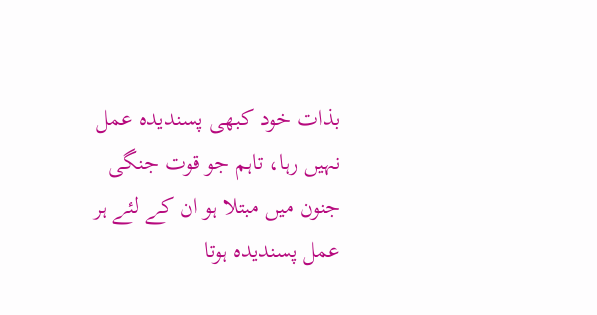بذات خود کبھی پسندیدہ عمل نہیں رہا، تاہم جو قوت جنگی جنون میں مبتلا ہو ان کے لئے ہر عمل پسندیدہ ہوتا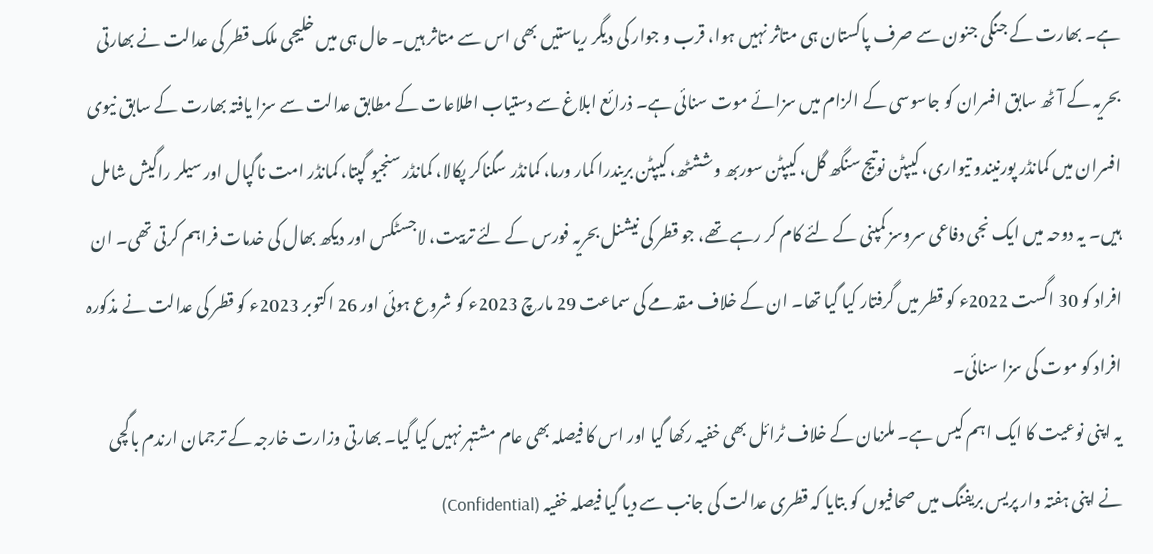ہے۔ بھارت کے جنگی جنون سے صرف پاکستان ہی متاثر نہیں ہوا، قرب و جوار کی دیگر ریاستیں بھی اس سے متاثر ہیں۔ حال ہی میں خلیجی ملک قطر کی عدالت نے بھارتی بحریہ کے آٹھ سابق افسران کو جاسوسی کے الزام میں سزائے موت سنائی ہے۔ ذرائع ابلاغ سے دستیاب اطلاعات کے مطابق عدالت سے سزا یافتہ بھارت کے سابق نیوی افسران میں کمانڈر پورنیندو تیواری، کیپٹن نوتیج سنگھ گل، کیپٹن سوربھ وششٹھ، کیپٹن بریندرا کمار ورما، کمانڈر سگناکر پکالا، کمانڈر سنجیو گپتا، کمانڈر امت ناگپال اور سیلر راگیش شامل ہیں۔ یہ دوحہ میں ایک نجی دفاعی سروسز کمپنی کے لئے کام کر رہے تھے، جو قطر کی نیشنل بحریہ فورس کے لئے تربیت، لاجسٹکس اور دیکھ بھال کی خدمات فراہم کرتی تھی۔ ان افراد کو 30 اگست 2022ء کو قطر میں گرفتار کیا گیا تھا۔ ان کے خلاف مقدمے کی سماعت 29 مارچ 2023ء کو شروع ہوئی اور 26 اکتوبر 2023ء کو قطر کی عدالت نے مذکورہ افراد کو موت کی سزا سنائی۔
یہ اپنی نوعیت کا ایک اہم کیس ہے۔ ملزمان کے خلاف ٹرائل بھی خفیہ رکھا گیا اور اس کا فیصلہ بھی عام مشتہر نہیں کیا گیا۔ بھارتی وزارت خارجہ کے ترجمان ارندم باگچی نے اپنی ہفتہ وار پریس بریفنگ میں صحافیوں کو بتایا کہ قطری عدالت کی جانب سے دیا گیا فیصلہ خفیہ (Confidential)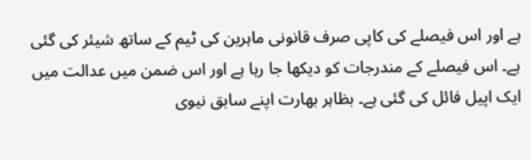ہے اور اس فیصلے کی کاپی صرف قانونی ماہرین کی ٹیم کے ساتھ شیئر کی گئی ہے۔ اس فیصلے کے مندرجات کو دیکھا جا رہا ہے اور اس ضمن میں عدالت میں ایک اپیل فائل کی گئی ہے۔ بظاہر بھارت اپنے سابق نیوی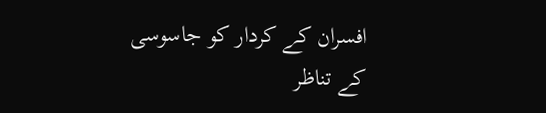افسران کے کردار کو جاسوسی کے تناظر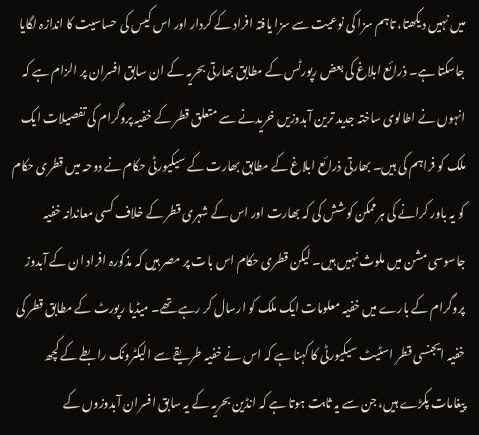میں نہیں دیکھتا، تاہم سزا کی نوعیت سے سزا یافتہ افراد کے کردار اور اس کیس کی حساسیت کا اندازہ لگایا جاسکتا ہے۔ ذرائع ابلاغ کی بعض رپورٹس کے مطابق بھارتی بحریہ کے ان سابق افسران پر الزام ہے کہ انہوں نے اطالوی ساختہ جدید ترین آبدوزیں خریدنے سے متعلق قطر کے خفیہ پروگرام کی تفصیلات ایک ملک کو فراہم کی ہیں۔ بھارتی ذرائع ابلاغ کے مطابق بھارت کے سیکیورٹی حکام نے دوحہ میں قطری حکام کو یہ باور کرانے کی ہرممکن کوشش کی کہ بھارت اور اس کے شہری قطر کے خلاف کسی معاندانہ خفیہ جاسوسی مشن میں ملوث نہیں ہیں۔ لیکن قطری حکام اس بات پر مصر ہیں کہ مذکورہ افراد ان کے آبدوز پروگرام کے بارے میں خفیہ معلومات ایک ملک کو ارسال کر رہے تھے۔ میڈیا رپورٹ کے مطابق قطر کی خفیہ ایجنسی قطر اسٹیٹ سیکیورٹی کا کہنا ہے کہ اس نے خفیہ طریقے سے الیکٹرونک رابطے کے کچھ پیغامات پکڑے ہیں، جن سے یہ ثابت ہوتا ہے کہ انڈین بحریہ کے یہ سابق افسران آبدوزوں کے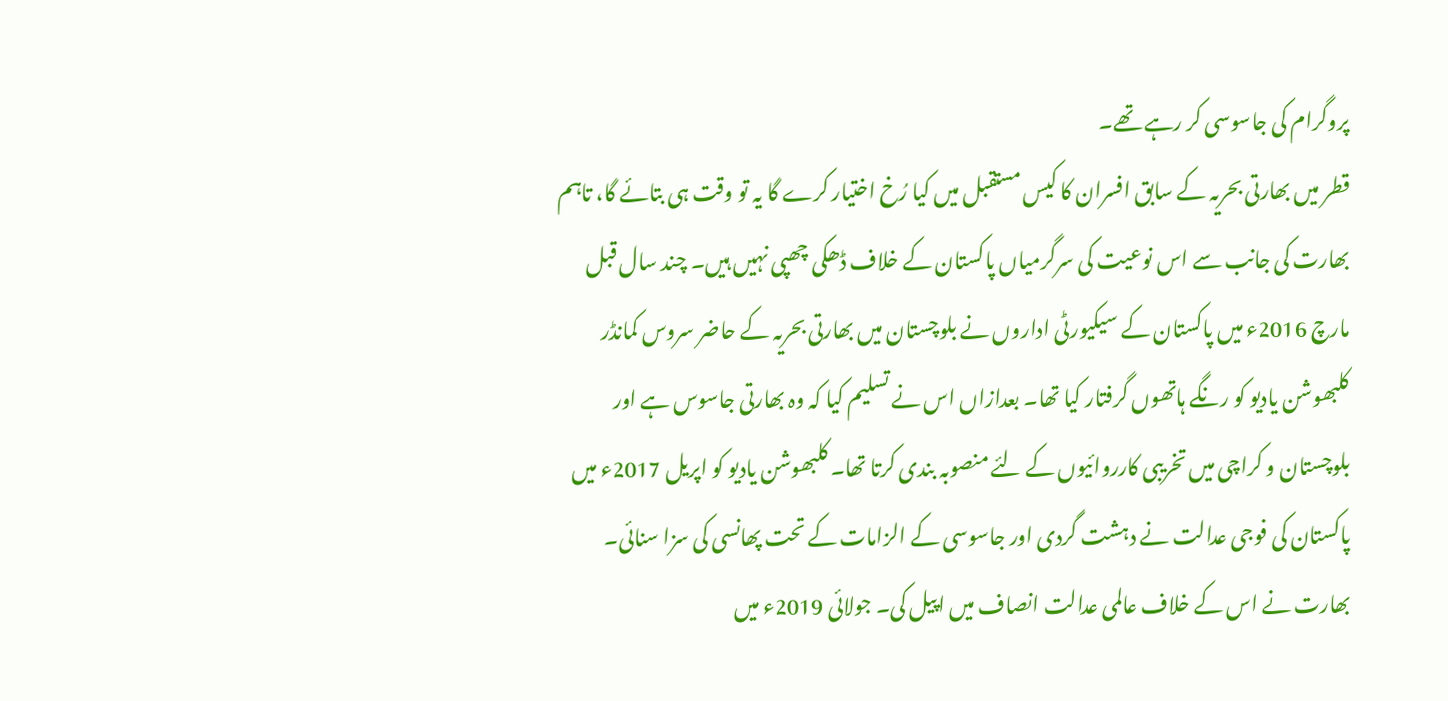پروگرام کی جاسوسی کر رہے تھے۔
قطر میں بھارتی بحریہ کے سابق افسران کا کیس مستقبل میں کیا رُخ اختیار کرے گا یہ تو وقت ہی بتائے گا، تاہم بھارت کی جانب سے اس نوعیت کی سرگرمیاں پاکستان کے خلاف ڈھکی چھپی نہیں ہیں۔ چند سال قبل مارچ 2016ء میں پاکستان کے سیکیورٹی اداروں نے بلوچستان میں بھارتی بحریہ کے حاضر سروس کمانڈر کلبھوشن یادیو کو رنگے ہاتھوں گرفتار کیا تھا۔ بعدازاں اس نے تسلیم کیا کہ وہ بھارتی جاسوس ہے اور بلوچستان و کراچی میں تخریبی کارروائیوں کے لئے منصوبہ بندی کرتا تھا۔ کلبھوشن یادیو کو اپریل 2017ء میں پاکستان کی فوجی عدالت نے دہشت گردی اور جاسوسی کے الزامات کے تحت پھانسی کی سزا سنائی۔ بھارت نے اس کے خلاف عالمی عدالت انصاف میں اپیل کی۔ جولائی 2019ء میں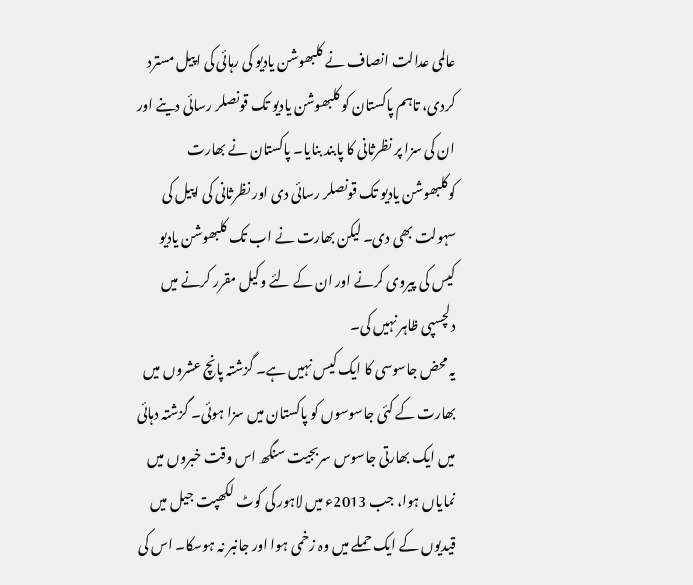عالمی عدالت انصاف نے کلبھوشن یادیو کی رہائی کی اپیل مسترد کردی، تاہم پاکستان کو کلبھوشن یادیو تک قونصلر رسائی دینے اور ان کی سزا پر نظرثانی کا پابند بنایا۔ پاکستان نے بھارت کوکلبھوشن یادیو تک قونصلر رسائی دی اور نظرثانی کی اپیل کی سہولت بھی دی۔ لیکن بھارت نے اب تک کلبھوشن یادیو کیس کی پیروی کرنے اور ان کے لئے وکیل مقرر کرنے میں دلچسپی ظاہر نہیں کی۔
یہ محض جاسوسی کا ایک کیس نہیں ہے۔ گزشتہ پانچ عشروں میں بھارت کے کئی جاسوسوں کو پاکستان میں سزا ہوئی۔ گزشتہ دہائی میں ایک بھارتی جاسوس سربجیت سنگھ اس وقت خبروں میں نمایاں ہوا، جب 2013ء میں لاہور کی کوٹ لکھپت جیل میں قیدیوں کے ایک حملے میں وہ زخمی ہوا اور جانبر نہ ہوسکا۔ اس کی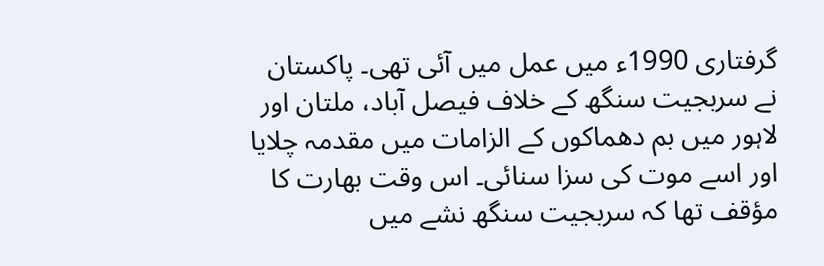گرفتاری 1990ء میں عمل میں آئی تھی۔ پاکستان نے سربجیت سنگھ کے خلاف فیصل آباد، ملتان اور لاہور میں بم دھماکوں کے الزامات میں مقدمہ چلایا اور اسے موت کی سزا سنائی۔ اس وقت بھارت کا مؤقف تھا کہ سربجیت سنگھ نشے میں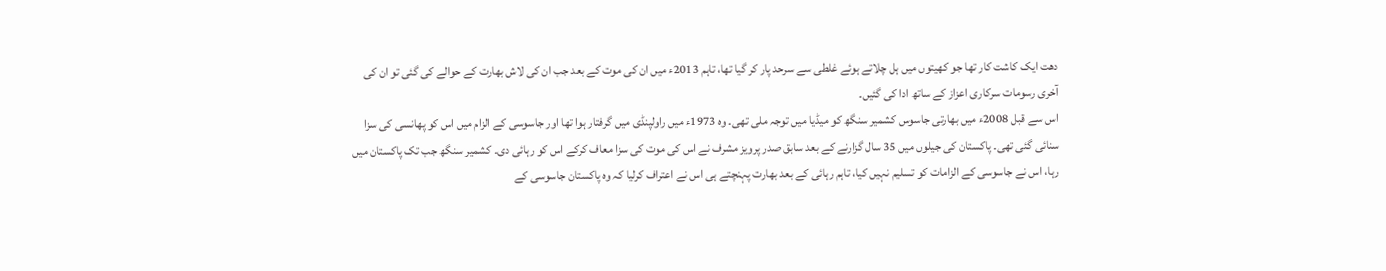دھت ایک کاشت کار تھا جو کھیتوں میں ہل چلاتے ہوئے غلطی سے سرحد پار کر گیا تھا، تاہم 2013ء میں ان کی موت کے بعد جب ان کی لاش بھارت کے حوالے کی گئی تو ان کی آخری رسومات سرکاری اعزاز کے ساتھ ادا کی گئیں۔
اس سے قبل 2008ء میں بھارتی جاسوس کشمیر سنگھ کو میڈیا میں توجہ ملی تھی۔ وہ 1973ء میں راولپنڈی میں گرفتار ہوا تھا اور جاسوسی کے الزام میں اس کو پھانسی کی سزا سنائی گئی تھی۔ پاکستان کی جیلوں میں 35 سال گزارنے کے بعد سابق صدر پرویز مشرف نے اس کی موت کی سزا معاف کرکے اس کو رہائی دی۔ کشمیر سنگھ جب تک پاکستان میں رہا، اس نے جاسوسی کے الزامات کو تسلیم نہیں کیا، تاہم رہائی کے بعد بھارت پہنچتے ہی اس نے اعتراف کرلیا کہ وہ پاکستان جاسوسی کے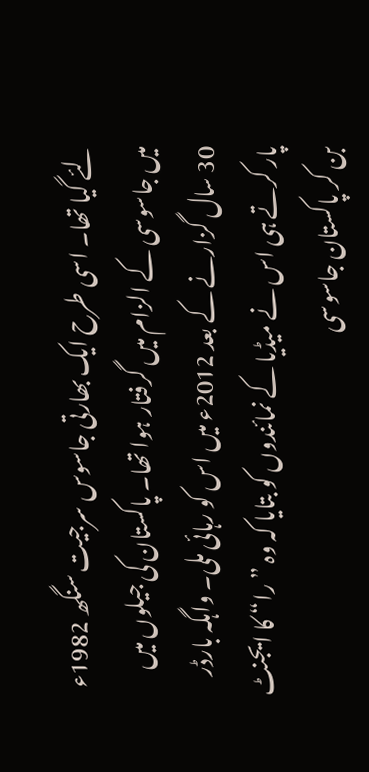لئے گیا تھا۔ اسی طرح ایک بھارتی جاسوس سرجیت سنگھ 1982ء میں جاسوسی کے الزام میں گرفتار ہوا تھا۔ پاکستان کی جیلوں میں 30 سال گزارنے کے بعد 2012ء میں اس کو رہائی ملی۔ واہگہ بارڈر پار کرتے ہی اس نے میڈیا کے نمائندوں کو بتایا کہ وہ ”را“ کا ایجنٹ بن کر پاکستان جاسوسی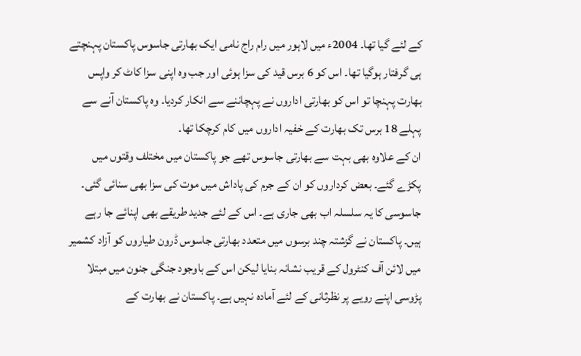کے لئے گیا تھا۔ 2004ء میں لاہور میں رام راج نامی ایک بھارتی جاسوس پاکستان پہنچتے ہی گرفتار ہوگیا تھا۔ اس کو 6 برس قید کی سزا ہوئی اور جب وہ اپنی سزا کاٹ کر واپس بھارت پہنچا تو اس کو بھارتی اداروں نے پہچاننے سے انکار کردیا۔ وہ پاکستان آنے سے پہلے 18 برس تک بھارت کے خفیہ اداروں میں کام کرچکا تھا۔
ان کے علاوہ بھی بہت سے بھارتی جاسوس تھے جو پاکستان میں مختلف وقتوں میں پکڑے گئے۔ بعض کرداروں کو ان کے جرم کی پاداش میں موت کی سزا بھی سنائی گئی۔ جاسوسی کا یہ سلسلہ اب بھی جاری ہے۔ اس کے لئے جدید طریقے بھی اپنائے جا رہے ہیں۔ پاکستان نے گزشتہ چند برسوں میں متعدد بھارتی جاسوس ڈرون طیاروں کو آزاد کشمیر میں لائن آف کنٹرول کے قریب نشانہ بنایا لیکن اس کے باوجود جنگی جنون میں مبتلا پڑوسی اپنے رویے پر نظرثانی کے لئے آمادہ نہیں ہے۔ پاکستان نے بھارت کے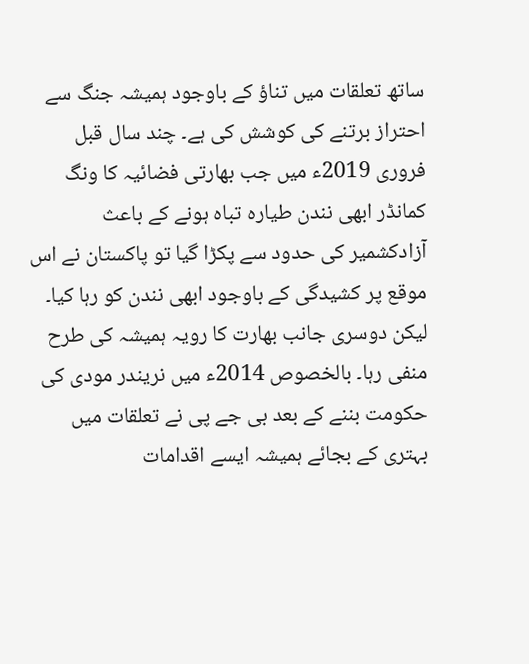ساتھ تعلقات میں تناؤ کے باوجود ہمیشہ جنگ سے احتراز برتنے کی کوشش کی ہے۔ چند سال قبل فروری 2019ء میں جب بھارتی فضائیہ کا ونگ کمانڈر ابھی نندن طیارہ تباہ ہونے کے باعث آزادکشمیر کی حدود سے پکڑا گیا تو پاکستان نے اس موقع پر کشیدگی کے باوجود ابھی نندن کو رہا کیا۔ لیکن دوسری جانب بھارت کا رویہ ہمیشہ کی طرح منفی رہا۔ بالخصوص 2014ء میں نریندر مودی کی حکومت بننے کے بعد بی جے پی نے تعلقات میں بہتری کے بجائے ہمیشہ ایسے اقدامات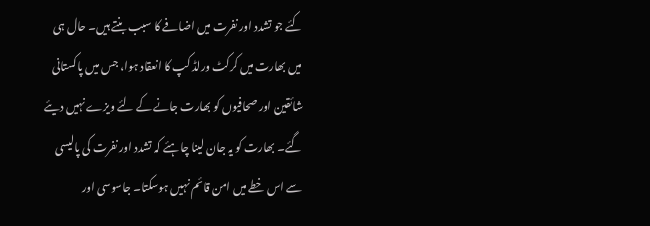کئے جو تشدد اور نفرت میں اضافے کا سبب بنتے ہیں۔ حال ہی میں بھارت میں کرکٹ ورلڈ کپ کا انعقاد ہوا، جس میں پاکستانی شائقین اور صحافیوں کو بھارت جانے کے لئے ویزے نہیں دیئے گئے۔ بھارت کو یہ جان لینا چاہئے کہ تشدد اور نفرت کی پالیسی سے اس خطے میں امن قائم نہیں ہوسکتا۔ جاسوسی اور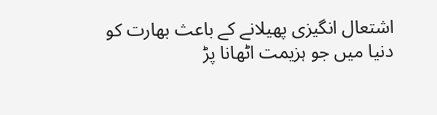اشتعال انگیزی پھیلانے کے باعث بھارت کو دنیا میں جو ہزیمت اٹھانا پڑ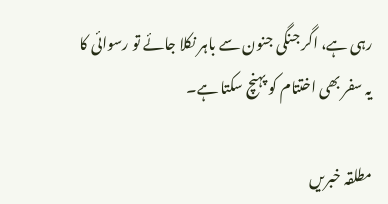رہی ہے، اگر جنگی جنون سے باہر نکلا جائے تو رسوائی کا یہ سفر بھی اختتام کو پہنچ سکتا ہے۔

مطلقہ خبریں